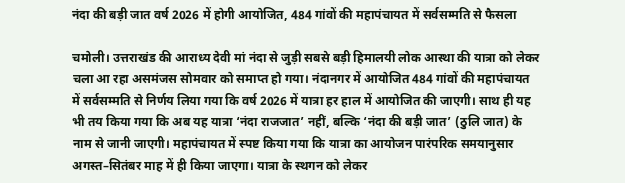नंदा की बड़ी जात वर्ष 2026 में होगी आयोजित, 484 गांवों की महापंचायत में सर्वसम्मति से फैसला

चमोली। उत्तराखंड की आराध्य देवी मां नंदा से जुड़ी सबसे बड़ी हिमालयी लोक आस्था की यात्रा को लेकर चला आ रहा असमंजस सोमवार को समाप्त हो गया। नंदानगर में आयोजित 484 गांवों की महापंचायत में सर्वसम्मति से निर्णय लिया गया कि वर्ष 2026 में यात्रा हर हाल में आयोजित की जाएगी। साथ ही यह भी तय किया गया कि अब यह यात्रा ‘नंदा राजजात’ नहीं, बल्कि ‘नंदा की बड़ी जात’ (ठुलि जात) के नाम से जानी जाएगी। महापंचायत में स्पष्ट किया गया कि यात्रा का आयोजन पारंपरिक समयानुसार अगस्त–सितंबर माह में ही किया जाएगा। यात्रा के स्थगन को लेकर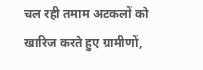चल रही तमाम अटकलों को खारिज करते हुए ग्रामीणों,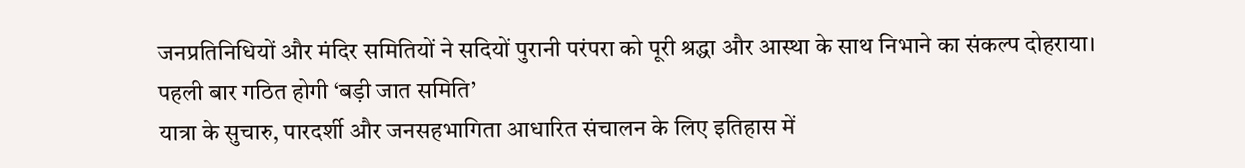जनप्रतिनिधियों और मंदिर समितियों ने सदियों पुरानी परंपरा को पूरी श्रद्धा और आस्था के साथ निभाने का संकल्प दोहराया।
पहली बार गठित होगी ‘बड़ी जात समिति’
यात्रा के सुचारु, पारदर्शी और जनसहभागिता आधारित संचालन के लिए इतिहास में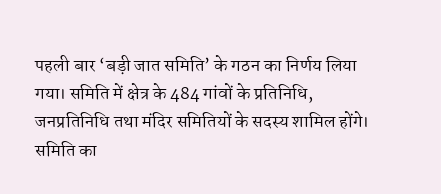पहली बार ‘बड़ी जात समिति’ के गठन का निर्णय लिया गया। समिति में क्षेत्र के 484 गांवों के प्रतिनिधि, जनप्रतिनिधि तथा मंदिर समितियों के सदस्य शामिल होंगे। समिति का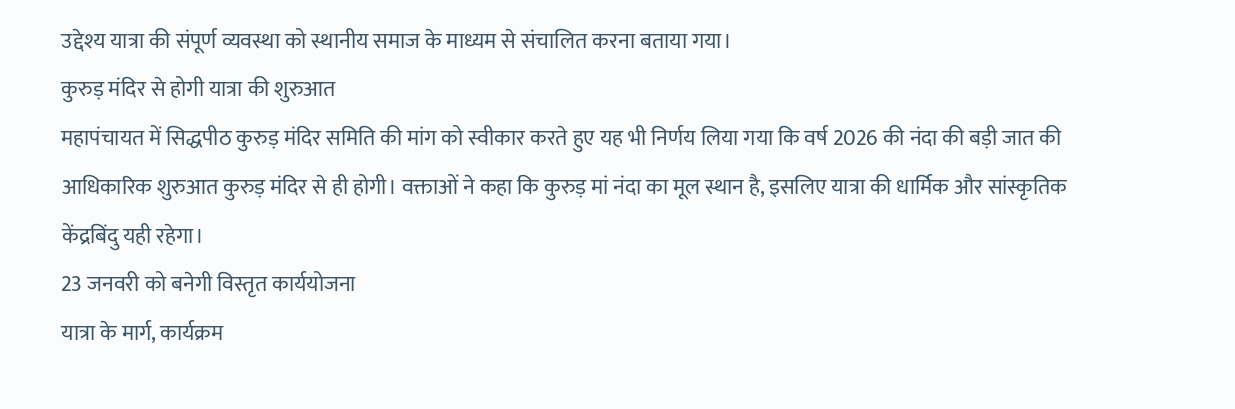उद्देश्य यात्रा की संपूर्ण व्यवस्था को स्थानीय समाज के माध्यम से संचालित करना बताया गया।
कुरुड़ मंदिर से होगी यात्रा की शुरुआत
महापंचायत में सिद्धपीठ कुरुड़ मंदिर समिति की मांग को स्वीकार करते हुए यह भी निर्णय लिया गया कि वर्ष 2026 की नंदा की बड़ी जात की आधिकारिक शुरुआत कुरुड़ मंदिर से ही होगी। वक्ताओं ने कहा कि कुरुड़ मां नंदा का मूल स्थान है, इसलिए यात्रा की धार्मिक और सांस्कृतिक केंद्रबिंदु यही रहेगा।
23 जनवरी को बनेगी विस्तृत कार्ययोजना
यात्रा के मार्ग, कार्यक्रम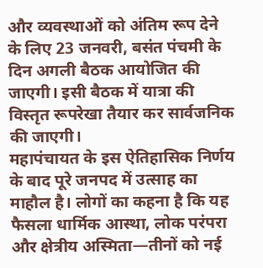और व्यवस्थाओं को अंतिम रूप देने के लिए 23 जनवरी, बसंत पंचमी के दिन अगली बैठक आयोजित की जाएगी। इसी बैठक में यात्रा की विस्तृत रूपरेखा तैयार कर सार्वजनिक की जाएगी।
महापंचायत के इस ऐतिहासिक निर्णय के बाद पूरे जनपद में उत्साह का माहौल है। लोगों का कहना है कि यह फैसला धार्मिक आस्था, लोक परंपरा और क्षेत्रीय अस्मिता—तीनों को नई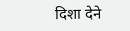दिशा देने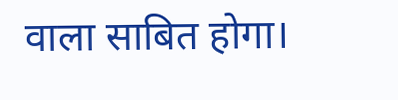वाला साबित होगा।